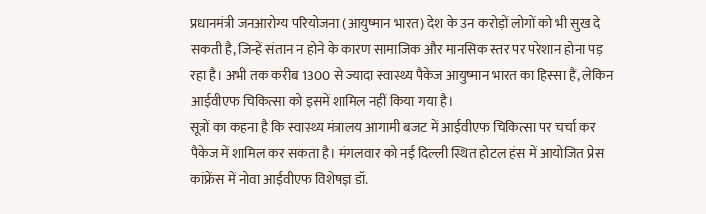प्रधानमंत्री जनआरोग्य परियोजना (आयुष्मान भारत) देश के उन करोड़ों लोगों को भी सुख दे सकती है, जिन्हें संतान न होने के कारण सामाजिक और मानसिक स्तर पर परेशान होना पड़ रहा है। अभी तक करीब 1300 से ज्यादा स्वास्थ्य पैकेज आयुष्मान भारत का हिस्सा हैं, लेकिन आईवीएफ चिकित्सा को इसमें शामिल नहीं किया गया है।
सूत्रों का कहना है कि स्वास्थ्य मंत्रालय आगामी बजट में आईवीएफ चिकित्सा पर चर्चा कर पैकेज में शामिल कर सकता है। मंगलवार को नई दिल्ली स्थित होटल हंस में आयोजित प्रेस कांफ्रेंस में नोवा आईवीएफ विशेषज्ञ डॉ.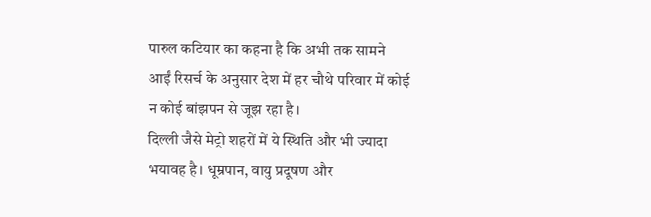पारुल कटियार का कहना है कि अभी तक सामने आईं रिसर्च के अनुसार देश में हर चौथे परिवार में कोई न कोई बांझपन से जूझ रहा है।
दिल्ली जैसे मेट्रो शहरों में ये स्थिति और भी ज्यादा भयावह है। धूम्रपान, वायु प्रदूषण और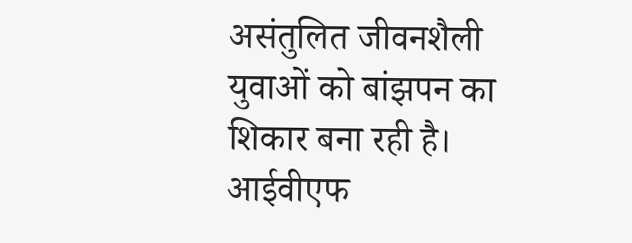असंतुलित जीवनशैली युवाओं को बांझपन का शिकार बना रही है। आईवीएफ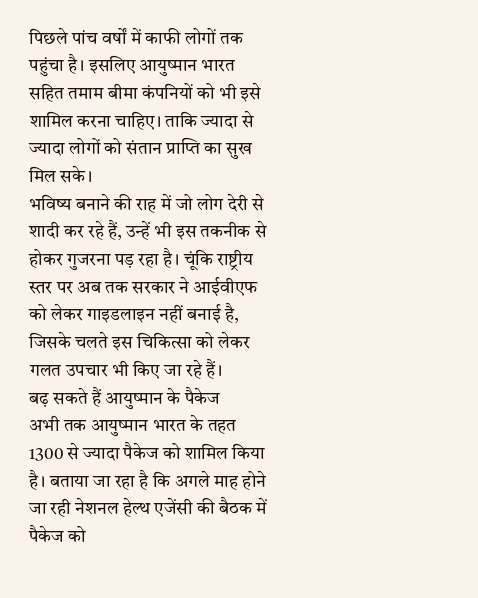पिछले पांच वर्षों में काफी लोगों तक पहुंचा है। इसलिए आयुष्मान भारत सहित तमाम बीमा कंपनियों को भी इसे शामिल करना चाहिए। ताकि ज्यादा से ज्यादा लोगों को संतान प्राप्ति का सुख मिल सके।
भविष्य बनाने की राह में जो लोग देरी से शादी कर रहे हैं, उन्हें भी इस तकनीक से होकर गुजरना पड़ रहा है। चूंकि राष्ट्रीय स्तर पर अब तक सरकार ने आईवीएफ को लेकर गाइडलाइन नहीं बनाई है, जिसके चलते इस चिकित्सा को लेकर गलत उपचार भी किए जा रहे हैं।
बढ़ सकते हैं आयुष्मान के पैकेज
अभी तक आयुष्मान भारत के तहत 1300 से ज्यादा पैकेज को शामिल किया है। बताया जा रहा है कि अगले माह होने जा रही नेशनल हेल्थ एजेंसी की बैठक में पैकेज को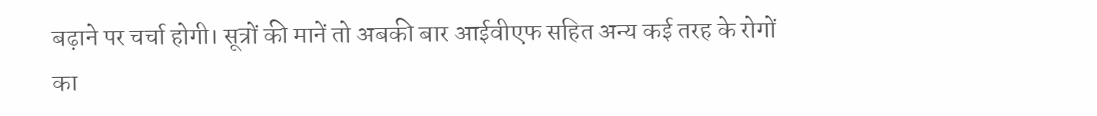बढ़ाने पर चर्चा होगी। सूत्रों की मानें तो अबकी बार आईवीएफ सहित अन्य कई तरह के रोगों का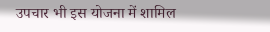उपचार भी इस योजना में शामिल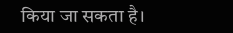किया जा सकता है।